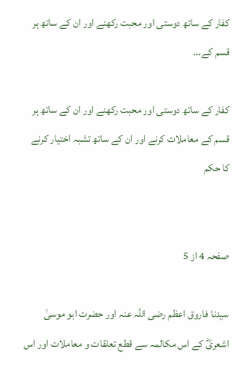کفار کے ساتھ دوستی اور محبت رکھنے اور ان کے ساتھ ہر قسم کے…

کفار کے ساتھ دوستی اور محبت رکھنے اور ان کے ساتھ ہر قسم کے معاملات کرنے اور ان کے ساتھ تشبہ اختیار کرنے کا حکم


صفحہ 4 از 5

سیدنا فاروق اعظم رضی اللہ عنہ اور حضرت ابو موسیٰ اشعریؓ کے اس مکالمہ سے قطع تعلقات و معاملات اور اس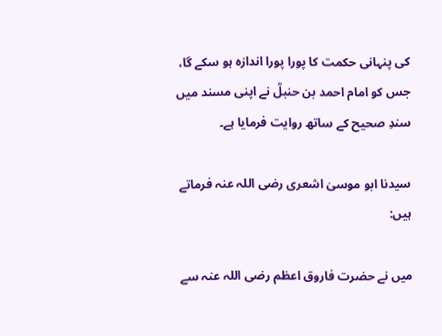کی پنہانی حکمت کا پورا پورا اندازہ ہو سکے گا، جس کو امام احمد بن حنبلؒ نے اپنی مسند میں سندِ صحیح کے ساتھ روایت فرمایا ہے۔

سیدنا ابو موسیٰ اشعری رضی اللہ عنہ فرماتے ہیں:

میں نے حضرت فاروق اعظم رضی اللہ عنہ سے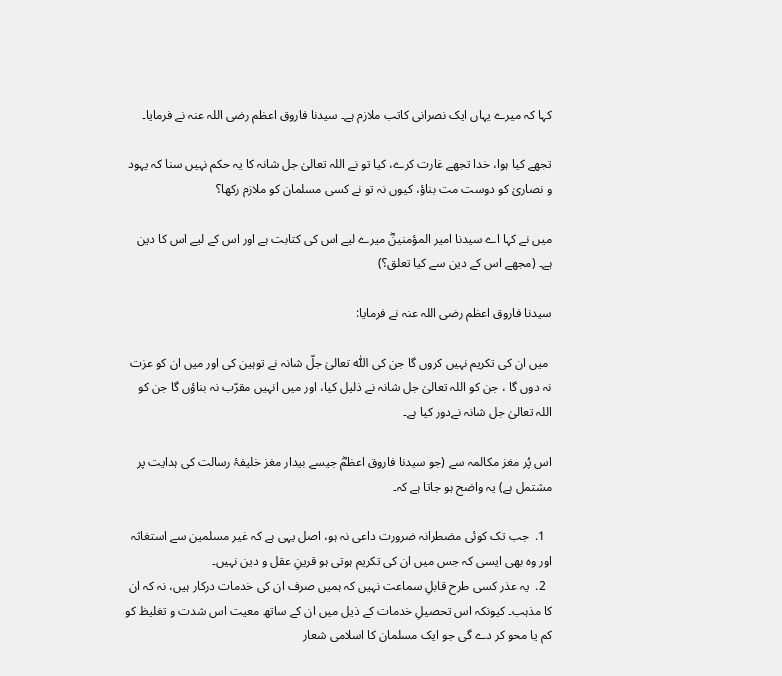کہا کہ میرے یہاں ایک نصرانی کاتب ملازم ہے۔ سیدنا فاروق اعظم رضی اللہ عنہ نے فرمایا۔

تجھے کیا ہوا، خدا تجھے غارت کرے، کیا تو نے اللہ تعالیٰ جل شانہ کا یہ حکم نہیں سنا کہ یہود و نصاریٰ کو دوست مت بناؤ، کیوں نہ تو نے کسی مسلمان کو ملازم رکھا؟

میں نے کہا اے سیدنا امیر المؤمنینؓ میرے لیے اس کی کتابت ہے اور اس کے لیے اس کا دین ہے۔ (مجھے اس کے دین سے کیا تعلق؟)

سیدنا فاروق اعظم رضی اللہ عنہ نے فرمایا:

 میں ان کی تکریم نہیں کروں گا جن کی اللّٰه تعالیٰ جلّ شانہ نے توہین کی اور میں ان کو عزت نہ دوں گا ، جن کو اللہ تعالیٰ جل شانہ نے ذلیل کیا، اور میں انہیں مقرّب نہ بناؤں گا جن کو اللہ تعالیٰ جل شانہ نےدور کیا ہے۔

اس پُر مغز مکالمہ سے (جو سیدنا فاروق اعظمؓ جیسے بیدار مغز خلیفۂ رسالت کی ہدایت پر مشتمل ہے) یہ واضح ہو جاتا ہے کہ۔

  1.  جب تک کوئی مضطرانہ ضرورت داعی نہ ہو، اصل یہی ہے کہ غیر مسلمین سے استغاثہ اور وہ بھی ایسی کہ جس میں ان کی تکریم ہوتی ہو قرینِ عقل و دین نہیں۔
  2.  یہ عذر کسی طرح قابلِ سماعت نہیں کہ ہمیں صرف ان کی خدمات درکار ہیں، نہ کہ ان کا مذہب۔ کیونکہ اس تحصیلِ خدمات کے ذیل میں ان کے ساتھ معیت اس شدت و تغلیظ کو کم یا محو کر دے گی جو ایک مسلمان کا اسلامی شعار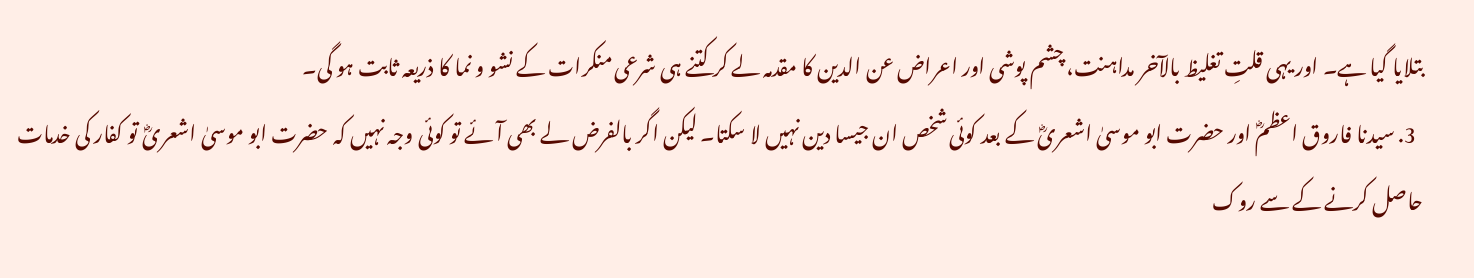بتلایا گیا ہے۔ اور یہی قلتِ تغلیظ بالآخر مداہنت، چشم پوشی اور اعراض عن الدین کا مقدمہ لے کر کتنے ہی شرعی منکرات کے نشو و نما کا ذریعہ ثابت ہو گی۔
  3. سیدنا فاروق اعظمؓ اور حضرت ابو موسیٰ اشعریؓ کے بعد کوئی شخص ان جیسا دین نہیں لا سکتا۔ لیکن اگر بالفرض لے بھی آئے تو کوئی وجہ نہیں کہ حضرت ابو موسیٰ اشعریؓ تو کفار کی خدمات حاصل کرنے کے سے روک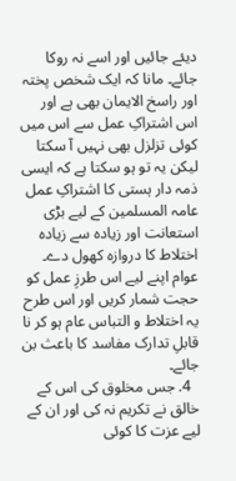دیئے جائیں اور اسے نہ روکا جائے۔ مانا کہ ایک شخص پختہ اور راسخ الایمان بھی ہے اور اس اشتراکِ عمل سے اس میں کوئی تزلزل بھی نہیں آ سکتا لیکن یہ تو ہو سکتا ہے کہ ایسی ذمہ دار ہستی کا اشتراکِ عمل عامہ المسلمین کے لیے بڑی استعانت اور زیادہ سے زیادہ اختلاط کا دروازہ کھول دے۔ عوام اپنے لیے اس طرزِ عمل کو حجت شمار کریں اور اس طرح یہ اختلاط و التباس عام ہو کر نا قابلِ تدارک مفاسد کا باعث بن جائے۔
  4. جس مخلوق کی اس کے خالق نے تکریم نہ کی اور ان کے لیے عزت کا کوئی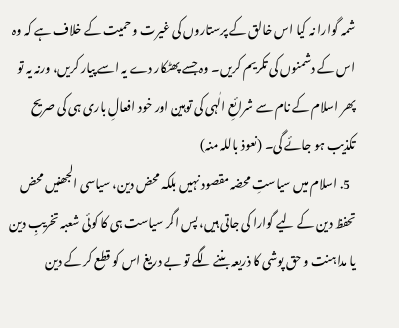شمہ گوارا نہ کیا اس خالق کے پرستاروں کی غیرت و حمیت کے خلاف ہے کہ وہ اس کے دشمنوں کی تکریم کریں۔ وہ جسے پھٹکار دے یہ اسے پیار کریں، ورنہ یہ تو پھر اسلام کے نام سے شرائعِ الٰہی کی توہین اور خود افعالِ باری ہی کی صریح تکذیب ہو جائے گی۔ (نعوذ باللہ منہ)
  5. اسلام میں سیاستِ محضہ مقصود نہیں بلکہ محض دین، سیاسی الجھنیں محض تحفظ دین کے لیے گوارا کی جاتی ہیں، پس اگر سیاست ہی کا کوئی شعبہ تخریبِ دین یا مداہنت و حق پوشی کا ذریعہ بننے لگے تو بے دریغ اس کو قطع کر کے دین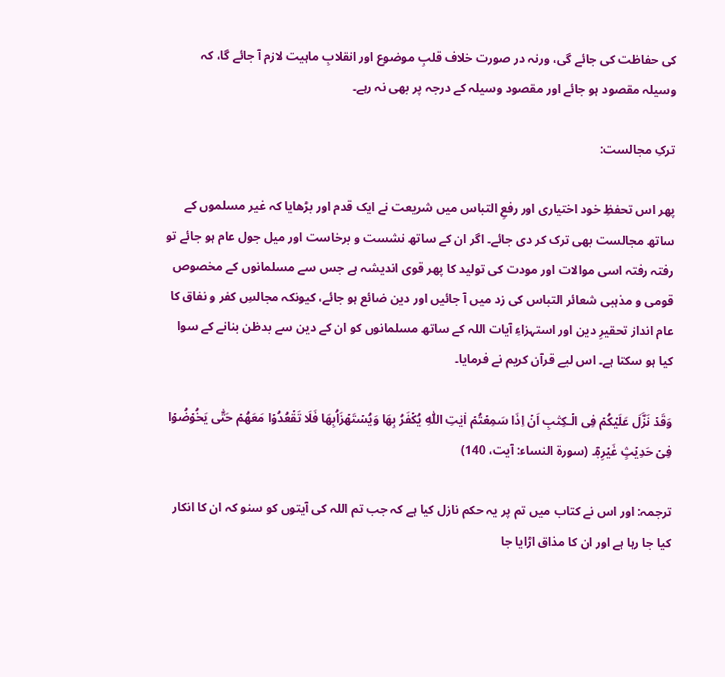کی حفاظت کی جائے گی، ورنہ در صورت خلاف قلبِ موضوع اور انقلابِ ماہیت لازم آ جائے گا، کہ وسیلہ مقصود ہو جائے اور مقصود وسیلہ کے درجہ پر بھی نہ رہے۔

ترکِ مجالست:

پھر اس تحفظِ خود اختیاری اور رفعِ التباس میں شریعت نے ایک قدم اور بڑھایا کہ غیر مسلموں کے ساتھ مجالست بھی ترک کر دی جائے۔ اگر ان کے ساتھ نشست و برخاست اور میل جول عام ہو جائے تو رفتہ رفتہ اسی موالات اور مودت کی تولید کا پھر قوی اندیشہ ہے جس سے مسلمانوں کے مخصوص قومی و مذہبی شعائر التباس کی زد میں آ جائیں اور دین ضائع ہو جائے، کیونکہ مجالسِ کفر و نفاق کا عام انداز تحقیرِ دین اور استہزاءِ آیات اللہ کے ساتھ مسلمانوں کو ان کے دین سے بدظن بنانے کے سوا کیا ہو سکتا ہے۔ اس لیے قرآن کریم نے فرمایا۔

وَقَدۡ نَزَّلَ عَلَيۡكُمۡ فِى الۡـكِتٰبِ اَنۡ اِذَا سَمِعۡتُمۡ اٰيٰتِ اللّٰهِ يُكۡفَرُ بِهَا وَيُسۡتَهۡزَاُبِهَا فَلَا تَقۡعُدُوۡا مَعَهُمۡ حَتّٰى يَخُوۡضُوۡا فِىۡ حَدِيۡثٍ غَيۡرِهٖۤ‌۔ (سورۃ النساء: آیت، 140)

ترجمہ: اور اس نے کتاب میں تم پر یہ حکم نازل کیا ہے کہ جب تم اللہ کی آیتوں کو سنو کہ ان کا انکار کیا جا رہا ہے اور ان کا مذاق اڑایا جا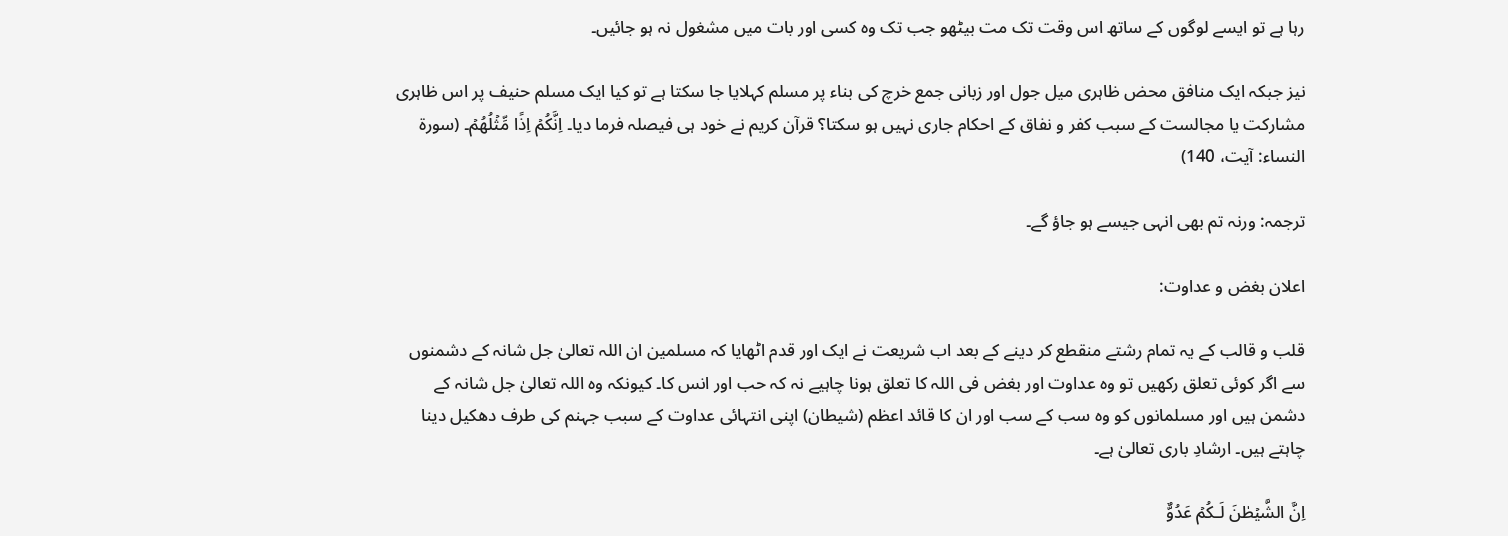رہا ہے تو ایسے لوگوں کے ساتھ اس وقت تک مت بیٹھو جب تک وہ کسی اور بات میں مشغول نہ ہو جائیں۔

نیز جبکہ ایک منافق محض ظاہری میل جول اور زبانی جمع خرچ کی بناء پر مسلم کہلایا جا سکتا ہے تو کیا ایک مسلم حنیف پر اس ظاہری مشارکت یا مجالست کے سبب کفر و نفاق کے احکام جاری نہیں ہو سکتا؟ قرآن کریم نے خود ہی فیصلہ فرما دیا۔ اِنَّكُمۡ اِذًا مِّثۡلُهُمۡ‌۔ (سورۃ النساء: آیت، 140)

ترجمہ: ورنہ تم بھی انہی جیسے ہو جاؤ گے۔

اعلان بغض و عداوت:

قلب و قالب کے یہ تمام رشتے منقطع کر دینے کے بعد اب شریعت نے ایک اور قدم اٹھایا کہ مسلمین ان اللہ تعالیٰ جل شانہ کے دشمنوں سے اگر کوئی تعلق رکھیں تو وہ عداوت اور بغض فی اللہ کا تعلق ہونا چاہیے نہ کہ حب اور انس کا۔ کیونکہ وہ اللہ تعالیٰ جل شانہ کے دشمن ہیں اور مسلمانوں کو وہ سب کے سب اور ان کا قائد اعظم (شیطان) اپنی انتہائی عداوت کے سبب جہنم کی طرف دھکیل دینا چاہتے ہیں۔ ارشادِ باری تعالیٰ ہے۔

اِنَّ الشَّيۡطٰنَ لَـكُمۡ عَدُوٌّ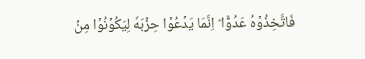فَاتَّخِذُوۡهُ عَدُوًّا ؕ اِنَّمَا يَدۡعُوۡا حِزۡبَهٗ لِيَكُوۡنُوۡا مِنۡ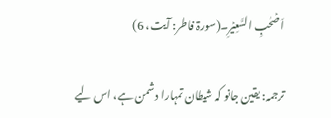اَصۡحٰبِ السَّعِيۡرِ۔(سورۃ فاطر: آیت، 6)

ترجمہ: یقین جانو کہ شیطان تمہارا دشمن ہے، اس لیے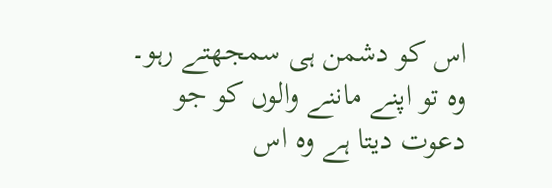اس کو دشمن ہی سمجھتے رہو۔ وہ تو اپنے ماننے والوں کو جو دعوت دیتا ہے وہ اس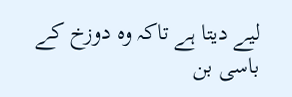لیے دیتا ہے تاکہ وہ دوزخ کے باسی بن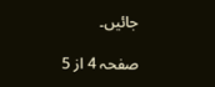جائیں۔

صفحہ 4 از 5